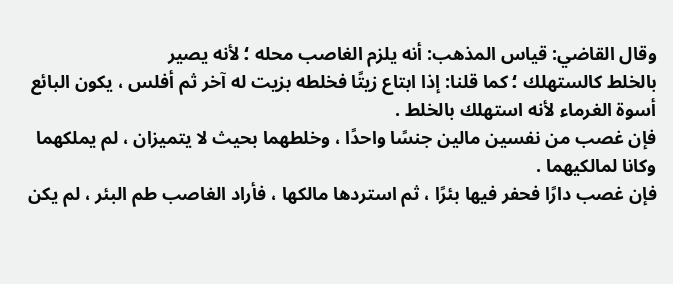وقال القاضي: قياس المذهب: أنه يلزم الغاصب محله ؛ لأنه يصير
بالخلط كالستهلك ؛ كما قلنا: إذا ابتاع زيتًا فخلطه بزيت له آخر ثم أفلس ، يكون البائع أسوة الغرماء لأنه استهلك بالخلط .
فإن غصب من نفسين مالين جنسًا واحدًا ، وخلطهما بحيث لا يتميزان ، لم يملكهما وكانا لمالكيهما .
فإن غصب دارًا فحفر فيها بئرًا ، ثم استردها مالكها ، فأراد الغاصب طم البئر ، لم يكن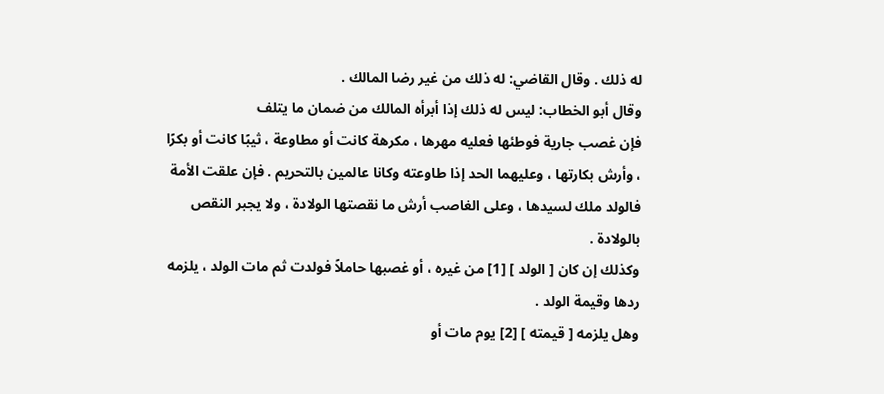له ذلك . وقال القاضي: له ذلك من غير رضا المالك .
وقال أبو الخطاب: ليس له ذلك إذا أبرأه المالك من ضمان ما يتلف
فإن غصب جارية فوطئها فعليه مهرها ، مكرهة كانت أو مطاوعة ، ثيبًا كانت أو بكرًا ، وأرش بكارتها ، وعليهما الحد إذا طاوعته وكانا عالمين بالتحريم . فإن علقت الأمة فالولد ملك لسيدها ، وعلى الغاصب أرش ما نقصتها الولادة ، ولا يجبر النقص بالولادة .
وكذلك إن كان [ الولد ] [1] من غيره ، أو غصبها حاملاً فولدت ثم مات الولد ، يلزمه ردها وقيمة الولد .
وهل يلزمه [ قيمته ] [2] يوم مات أو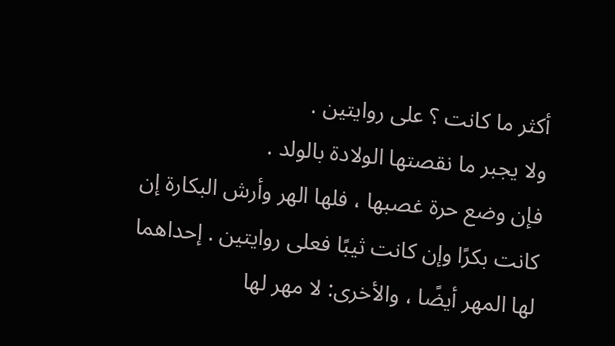أكثر ما كانت ؟ على روايتين .
ولا يجبر ما نقصتها الولادة بالولد .
فإن وضع حرة غصبها ، فلها الهر وأرش البكارة إن كانت بكرًا وإن كانت ثيبًا فعلى روايتين . إحداهما لها المهر أيضًا ، والأخرى: لا مهر لها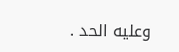وعليه الحد .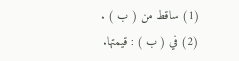(1) ساقط من ( ب ) .
(2) في ( ب ) : قيمتها.